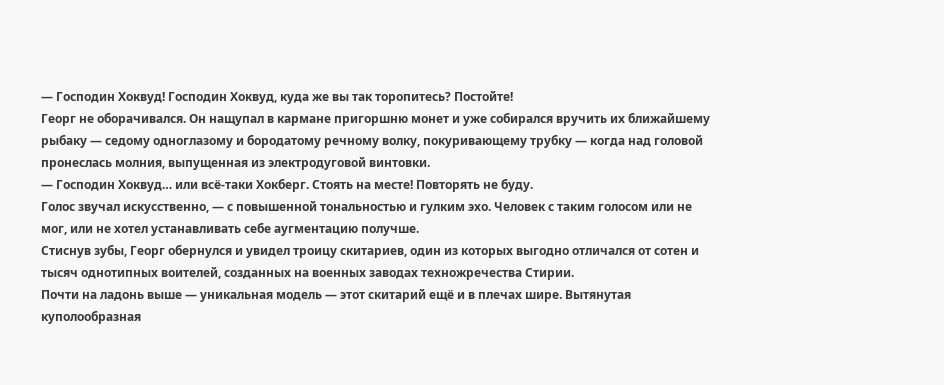— Господин Хоквуд! Господин Хоквуд, куда же вы так торопитесь? Постойте!
Георг не оборачивался. Он нащупал в кармане пригоршню монет и уже собирался вручить их ближайшему рыбаку — седому одноглазому и бородатому речному волку, покуривающему трубку — когда над головой пронеслась молния, выпущенная из электродуговой винтовки.
— Господин Хоквуд… или всё-таки Хокберг. Стоять на месте! Повторять не буду.
Голос звучал искусственно, — с повышенной тональностью и гулким эхо. Человек с таким голосом или не мог, или не хотел устанавливать себе аугментацию получше.
Стиснув зубы, Георг обернулся и увидел троицу скитариев, один из которых выгодно отличался от сотен и тысяч однотипных воителей, созданных на военных заводах техножречества Стирии.
Почти на ладонь выше — уникальная модель — этот скитарий ещё и в плечах шире. Вытянутая куполообразная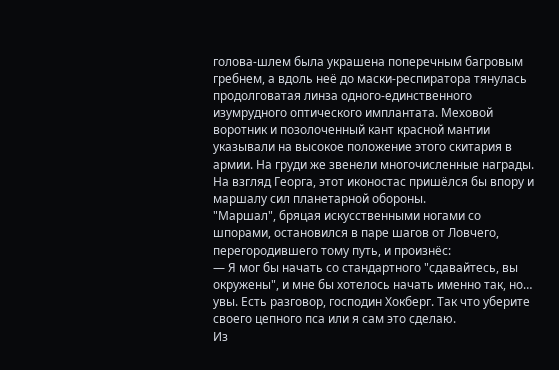голова-шлем была украшена поперечным багровым гребнем, а вдоль неё до маски-респиратора тянулась продолговатая линза одного-единственного изумрудного оптического имплантата. Меховой воротник и позолоченный кант красной мантии указывали на высокое положение этого скитария в армии. На груди же звенели многочисленные награды. На взгляд Георга, этот иконостас пришёлся бы впору и маршалу сил планетарной обороны.
"Маршал", бряцая искусственными ногами со шпорами, остановился в паре шагов от Ловчего, перегородившего тому путь, и произнёс:
— Я мог бы начать со стандартного "сдавайтесь, вы окружены", и мне бы хотелось начать именно так, но… увы. Есть разговор, господин Хокберг. Так что уберите своего цепного пса или я сам это сделаю.
Из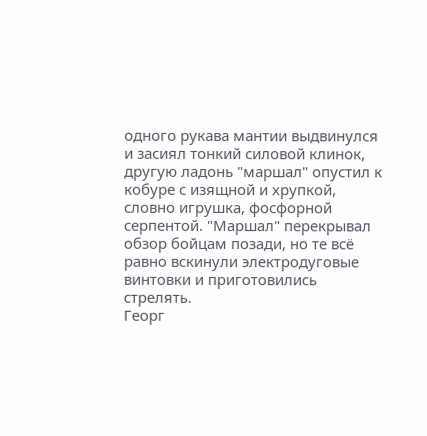одного рукава мантии выдвинулся и засиял тонкий силовой клинок, другую ладонь "маршал" опустил к кобуре с изящной и хрупкой, словно игрушка, фосфорной серпентой. "Маршал" перекрывал обзор бойцам позади, но те всё равно вскинули электродуговые винтовки и приготовились стрелять.
Георг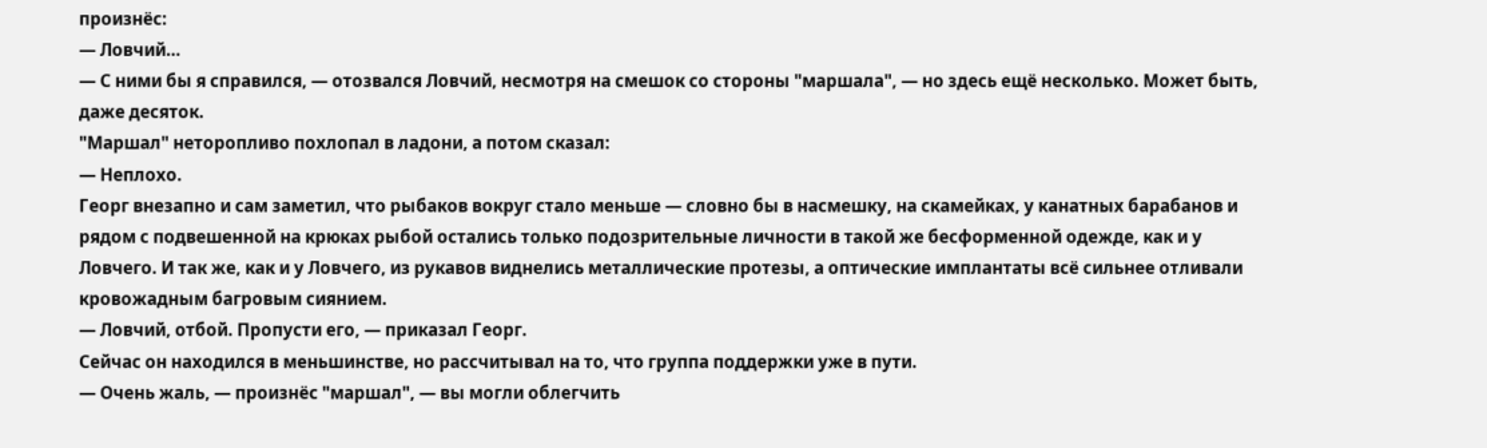произнёс:
— Ловчий…
— С ними бы я справился, — отозвался Ловчий, несмотря на смешок со стороны "маршала", — но здесь ещё несколько. Может быть, даже десяток.
"Маршал" неторопливо похлопал в ладони, а потом сказал:
— Неплохо.
Георг внезапно и сам заметил, что рыбаков вокруг стало меньше — словно бы в насмешку, на скамейках, у канатных барабанов и рядом с подвешенной на крюках рыбой остались только подозрительные личности в такой же бесформенной одежде, как и у Ловчего. И так же, как и у Ловчего, из рукавов виднелись металлические протезы, а оптические имплантаты всё сильнее отливали кровожадным багровым сиянием.
— Ловчий, отбой. Пропусти его, — приказал Георг.
Сейчас он находился в меньшинстве, но рассчитывал на то, что группа поддержки уже в пути.
— Очень жаль, — произнёс "маршал", — вы могли облегчить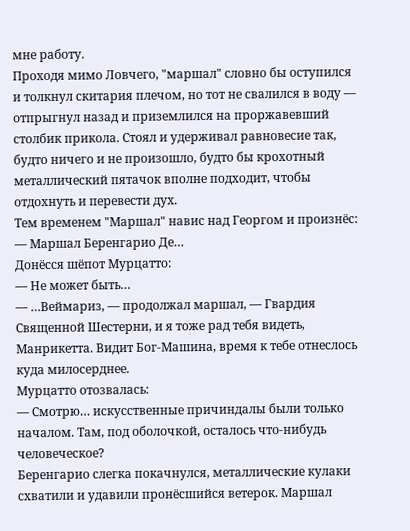мне работу.
Проходя мимо Ловчего, "маршал" словно бы оступился и толкнул скитария плечом, но тот не свалился в воду — отпрыгнул назад и приземлился на проржавевший столбик прикола. Стоял и удерживал равновесие так, будто ничего и не произошло, будто бы крохотный металлический пятачок вполне подходит, чтобы отдохнуть и перевести дух.
Тем временем "Маршал" навис над Георгом и произнёс:
— Маршал Беренгарио Де…
Донёсся шёпот Мурцатто:
— Не может быть…
— …Веймариз, — продолжал маршал, — Гвардия Священной Шестерни, и я тоже рад тебя видеть, Манрикетта. Видит Бог-Машина, время к тебе отнеслось куда милосерднее.
Мурцатто отозвалась:
— Смотрю… искусственные причиндалы были только началом. Там, под оболочкой, осталось что-нибудь человеческое?
Беренгарио слегка покачнулся, металлические кулаки схватили и удавили пронёсшийся ветерок. Маршал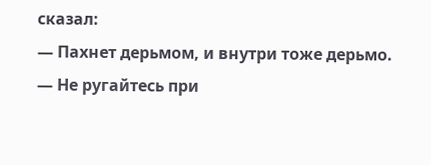сказал:
— Пахнет дерьмом, и внутри тоже дерьмо.
— Не ругайтесь при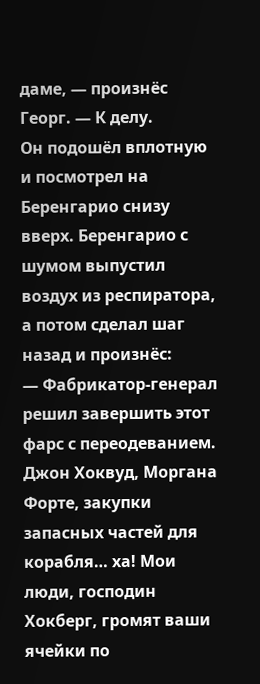даме, — произнёс Георг. — К делу.
Он подошёл вплотную и посмотрел на Беренгарио снизу вверх. Беренгарио с шумом выпустил воздух из респиратора, а потом сделал шаг назад и произнёс:
— Фабрикатор-генерал решил завершить этот фарс с переодеванием. Джон Хоквуд, Моргана Форте, закупки запасных частей для корабля… ха! Мои люди, господин Хокберг, громят ваши ячейки по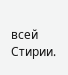всей Стирии.